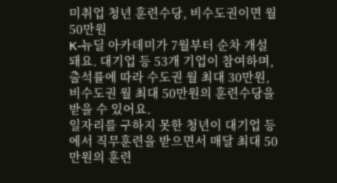미취업 청년 훈련수당, 비수도권이면 월 50만원
K-뉴딜 아카데미가 7월부터 순차 개설돼요. 대기업 등 53개 기업이 참여하며, 출석률에 따라 수도권 월 최대 30만원, 비수도권 월 최대 50만원의 훈련수당을 받을 수 있어요.
일자리를 구하지 못한 청년이 대기업 등에서 직무훈련을 받으면서 매달 최대 50만원의 훈련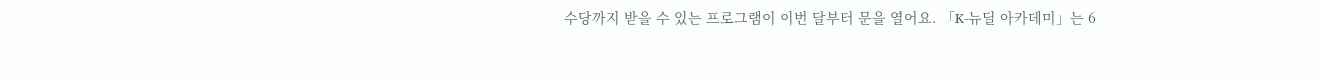수당까지 받을 수 있는 프로그램이 이번 달부터 문을 열어요. 「K-뉴딜 아카데미」는 6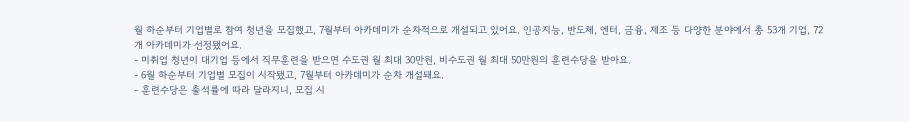월 하순부터 기업별로 참여 청년을 모집했고, 7월부터 아카데미가 순차적으로 개설되고 있어요. 인공지능, 반도체, 엔터, 금융, 제조 등 다양한 분야에서 총 53개 기업, 72개 아카데미가 선정됐어요.
- 미취업 청년이 대기업 등에서 직무훈련을 받으면 수도권 월 최대 30만원, 비수도권 월 최대 50만원의 훈련수당을 받아요.
- 6월 하순부터 기업별 모집이 시작됐고, 7월부터 아카데미가 순차 개설돼요.
- 훈련수당은 출석률에 따라 달라지니, 모집 시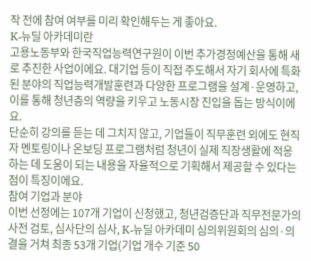작 전에 참여 여부를 미리 확인해두는 게 좋아요.
K-뉴딜 아카데미란
고용노동부와 한국직업능력연구원이 이번 추가경정예산을 통해 새로 추진한 사업이에요. 대기업 등이 직접 주도해서 자기 회사에 특화된 분야의 직업능력개발훈련과 다양한 프로그램을 설계·운영하고, 이를 통해 청년층의 역량을 키우고 노동시장 진입을 돕는 방식이에요.
단순히 강의를 듣는 데 그치지 않고, 기업들이 직무훈련 외에도 현직자 멘토링이나 온보딩 프로그램처럼 청년이 실제 직장생활에 적응하는 데 도움이 되는 내용을 자율적으로 기획해서 제공할 수 있다는 점이 특징이에요.
참여 기업과 분야
이번 선정에는 107개 기업이 신청했고, 청년검증단과 직무전문가의 사전 검토, 심사단의 심사, K-뉴딜 아카데미 심의위원회의 심의·의결을 거쳐 최종 53개 기업(기업 개수 기준 50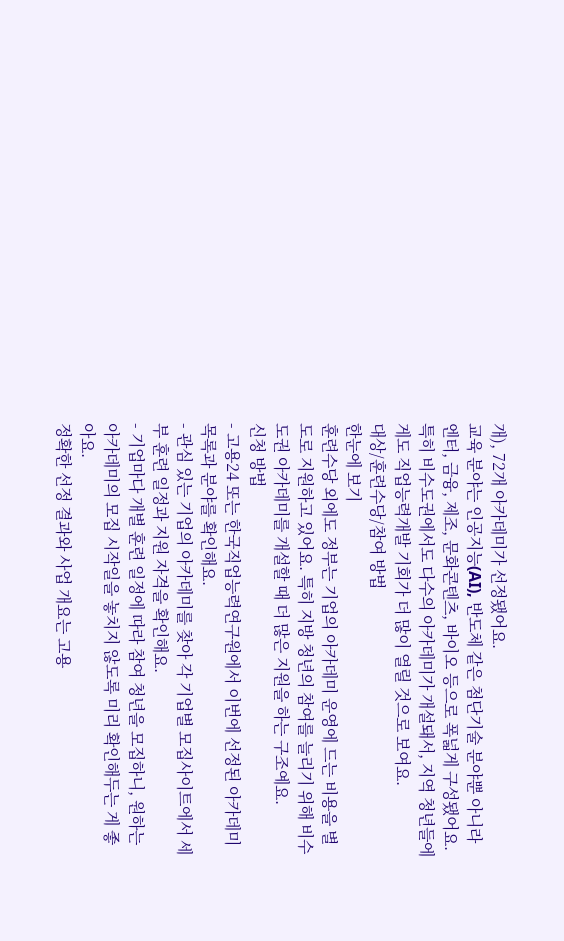개), 72개 아카데미가 선정됐어요.
교육 분야는 인공지능(AI), 반도체 같은 첨단기술 분야뿐 아니라 엔터, 금융, 제조, 문화콘텐츠, 바이오 등으로 폭넓게 구성됐어요. 특히 비수도권에서도 다수의 아카데미가 개설돼서, 지역 청년들에게도 직업능력개발 기회가 더 많이 열릴 것으로 보여요.
대상/훈련수당/참여 방법
한눈에 보기
훈련수당 외에도 정부는 기업의 아카데미 운영에 드는 비용을 별도로 지원하고 있어요. 특히 지방 청년의 참여를 늘리기 위해 비수도권 아카데미를 개설할 때 더 많은 지원을 하는 구조예요.
신청 방법
- 고용24 또는 한국직업능력연구원에서 이번에 선정된 아카데미 목록과 분야를 확인해요.
- 관심 있는 기업의 아카데미를 찾아 각 기업별 모집사이트에서 세부 훈련 일정과 지원 자격을 확인해요.
- 기업마다 개별 훈련 일정에 따라 참여 청년을 모집하니, 원하는 아카데미의 모집 시작일을 놓치지 않도록 미리 확인해두는 게 좋아요.
정확한 선정 결과와 사업 개요는 고용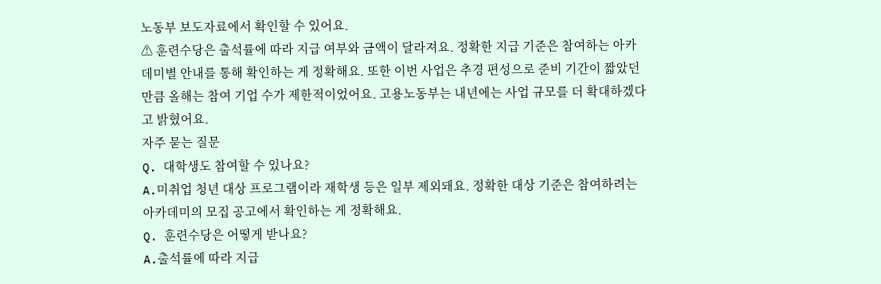노동부 보도자료에서 확인할 수 있어요.
⚠ 훈련수당은 출석률에 따라 지급 여부와 금액이 달라져요. 정확한 지급 기준은 참여하는 아카데미별 안내를 통해 확인하는 게 정확해요. 또한 이번 사업은 추경 편성으로 준비 기간이 짧았던 만큼 올해는 참여 기업 수가 제한적이었어요. 고용노동부는 내년에는 사업 규모를 더 확대하겠다고 밝혔어요.
자주 묻는 질문
Q. 대학생도 참여할 수 있나요?
A.미취업 청년 대상 프로그램이라 재학생 등은 일부 제외돼요. 정확한 대상 기준은 참여하려는 아카데미의 모집 공고에서 확인하는 게 정확해요.
Q. 훈련수당은 어떻게 받나요?
A.출석률에 따라 지급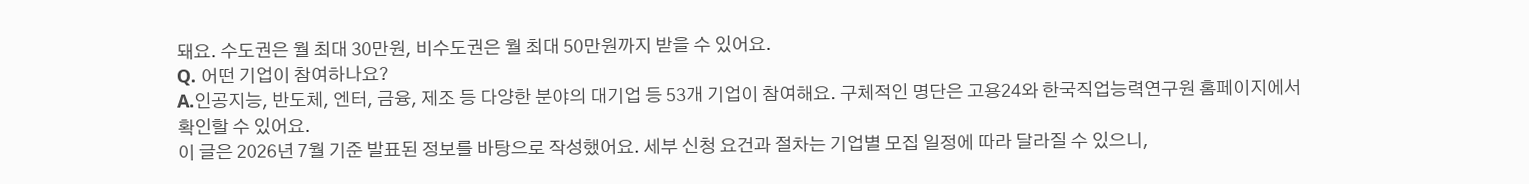돼요. 수도권은 월 최대 30만원, 비수도권은 월 최대 50만원까지 받을 수 있어요.
Q. 어떤 기업이 참여하나요?
A.인공지능, 반도체, 엔터, 금융, 제조 등 다양한 분야의 대기업 등 53개 기업이 참여해요. 구체적인 명단은 고용24와 한국직업능력연구원 홈페이지에서 확인할 수 있어요.
이 글은 2026년 7월 기준 발표된 정보를 바탕으로 작성했어요. 세부 신청 요건과 절차는 기업별 모집 일정에 따라 달라질 수 있으니,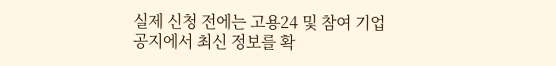실제 신청 전에는 고용24 및 참여 기업 공지에서 최신 정보를 확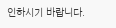인하시기 바랍니다.